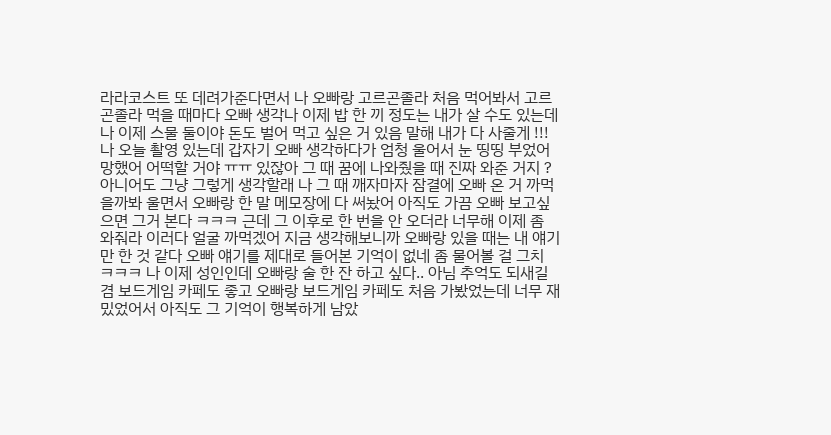라라코스트 또 데려가준다면서 나 오빠랑 고르곤졸라 처음 먹어봐서 고르곤졸라 먹을 때마다 오빠 생각나 이제 밥 한 끼 정도는 내가 살 수도 있는데 나 이제 스물 둘이야 돈도 벌어 먹고 싶은 거 있음 말해 내가 다 사줄게 !!! 나 오늘 촬영 있는데 갑자기 오빠 생각하다가 엄청 울어서 눈 띵띵 부었어 망했어 어떡할 거야 ㅠㅠ 있잖아 그 때 꿈에 나와줬을 때 진짜 와준 거지 ? 아니어도 그냥 그렇게 생각할래 나 그 때 깨자마자 잠결에 오빠 온 거 까먹을까봐 울면서 오빠랑 한 말 메모장에 다 써놨어 아직도 가끔 오빠 보고싶으면 그거 본다 ㅋㅋㅋ 근데 그 이후로 한 번을 안 오더라 너무해 이제 좀 와줘라 이러다 얼굴 까먹겠어 지금 생각해보니까 오빠랑 있을 때는 내 얘기만 한 것 같다 오빠 얘기를 제대로 들어본 기억이 없네 좀 물어볼 걸 그치 ㅋㅋㅋ 나 이제 성인인데 오빠랑 술 한 잔 하고 싶다.. 아님 추억도 되새길 겸 보드게임 카페도 좋고 오빠랑 보드게임 카페도 처음 가봤었는데 너무 재밌었어서 아직도 그 기억이 행복하게 남았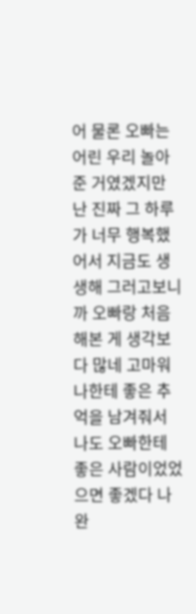어 물론 오빠는 어린 우리 놀아준 거였겠지만 난 진짜 그 하루가 너무 행복했어서 지금도 생생해 그러고보니까 오빠랑 처음 해본 게 생각보다 많네 고마워 나한테 좋은 추억을 남겨줘서 나도 오빠한테 좋은 사람이었었으면 좋겠다 나 완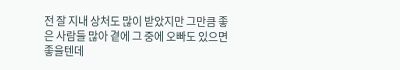전 잘 지내 상처도 많이 받았지만 그만큼 좋은 사람들 많아 곁에 그 중에 오빠도 있으면 좋을텐데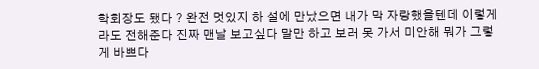학회장도 됐다 ? 완전 멋있지 하 설에 만났으면 내가 막 자랑했을텐데 이렇게라도 전해준다 진짜 맨날 보고싶다 말만 하고 보러 못 가서 미안해 뭐가 그렇게 바쁘다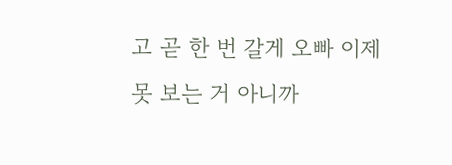고 곧 한 번 갈게 오빠 이제 못 보는 거 아니까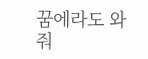꿈에라도 와 줘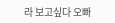라 보고싶다 오빠